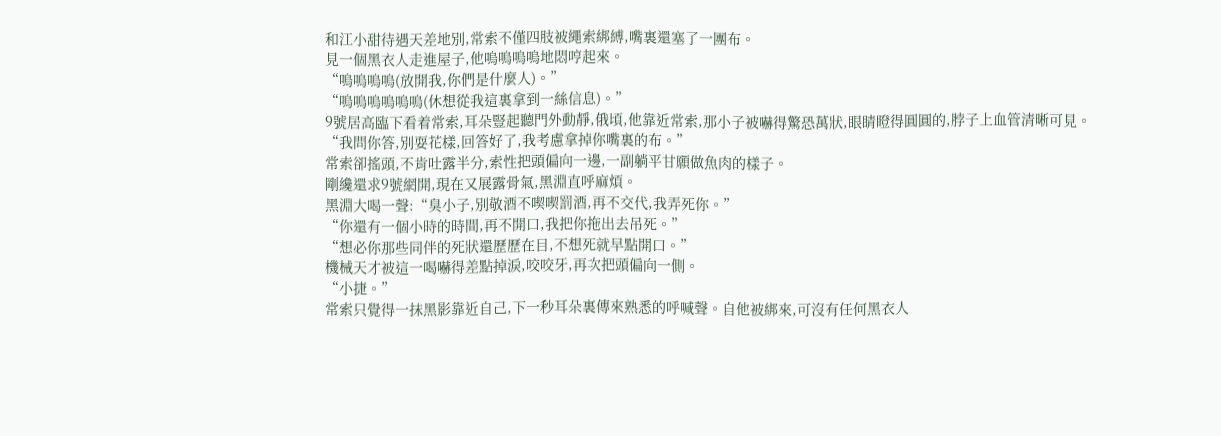和江小甜待遇天差地別,常索不僅四肢被繩索綁縛,嘴裏還塞了一團布。
見一個黑衣人走進屋子,他嗚嗚嗚嗚地悶哼起來。
“嗚嗚嗚嗚(放開我,你們是什麼人)。”
“嗚嗚嗚嗚嗚嗚(休想從我這裏拿到一絲信息)。”
9號居高臨下看着常索,耳朵豎起聽門外動靜,俄頃,他靠近常索,那小子被嚇得驚恐萬狀,眼睛瞪得圓圓的,脖子上血管清晰可見。
“我問你答,別耍花樣,回答好了,我考慮拿掉你嘴裏的布。”
常索卻搖頭,不肯吐露半分,索性把頭偏向一邊,一副躺平甘願做魚肉的樣子。
剛纔還求9號網開,現在又展露骨氣,黑淵直呼麻煩。
黑淵大喝一聲:“臭小子,別敬酒不喫喫罰酒,再不交代,我弄死你。”
“你還有一個小時的時間,再不開口,我把你拖出去吊死。”
“想必你那些同伴的死狀還歷歷在目,不想死就早點開口。”
機械天才被這一喝嚇得差點掉淚,咬咬牙,再次把頭偏向一側。
“小捷。”
常索只覺得一抹黑影靠近自己,下一秒耳朵裏傳來熟悉的呼喊聲。自他被綁來,可沒有任何黑衣人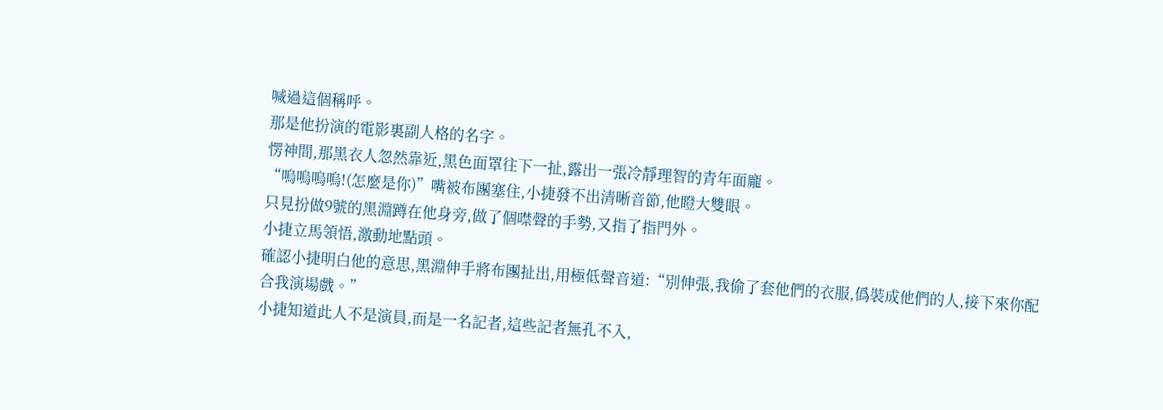喊過這個稱呼。
那是他扮演的電影裏副人格的名字。
愣神間,那黑衣人忽然靠近,黑色面罩往下一扯,露出一張冷靜理智的青年面龐。
“嗚嗚嗚嗚!(怎麼是你)”嘴被布團塞住,小捷發不出清晰音節,他瞪大雙眼。
只見扮做9號的黑淵蹲在他身旁,做了個噤聲的手勢,又指了指門外。
小捷立馬領悟,激動地點頭。
確認小捷明白他的意思,黑淵伸手將布團扯出,用極低聲音道:“別伸張,我偷了套他們的衣服,僞裝成他們的人,接下來你配合我演場戲。”
小捷知道此人不是演員,而是一名記者,這些記者無孔不入,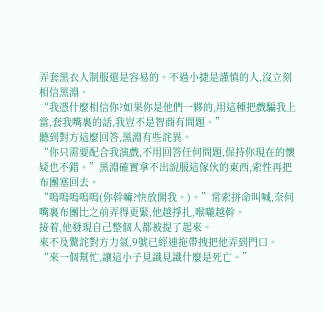弄套黑衣人制服還是容易的。不過小捷是謹慎的人,沒立刻相信黑淵。
“我憑什麼相信你?如果你是他們一夥的,用這種把戲騙我上當,套我嘴裏的話,我豈不是智商有問題。”
聽到對方這麼回答,黑淵有些詫異。
“你只需要配合我演戲,不用回答任何問題,保持你現在的懷疑也不錯。”黑淵確實拿不出說服這傢伙的東西,索性再把布團塞回去。
“嗚嗚嗚嗚嗚(你幹嘛?快放開我。)。”常索拼命叫喊,奈何嘴裏布團比之前弄得更緊,他越掙扎,喉嚨越幹。
接着,他發現自己整個人都被提了起來。
來不及驚詫對方力氣,9號已經連拖帶拽把他弄到門口。
“來一個幫忙,讓這小子見識見識什麼是死亡。”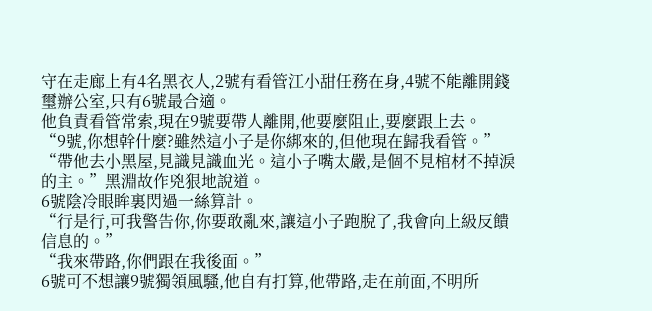守在走廊上有4名黑衣人,2號有看管江小甜任務在身,4號不能離開錢璽辦公室,只有6號最合適。
他負責看管常索,現在9號要帶人離開,他要麼阻止,要麼跟上去。
“9號,你想幹什麼?雖然這小子是你綁來的,但他現在歸我看管。”
“帶他去小黑屋,見識見識血光。這小子嘴太嚴,是個不見棺材不掉淚的主。”黑淵故作兇狠地說道。
6號陰冷眼眸裏閃過一絲算計。
“行是行,可我警告你,你要敢亂來,讓這小子跑脫了,我會向上級反饋信息的。”
“我來帶路,你們跟在我後面。”
6號可不想讓9號獨領風騷,他自有打算,他帶路,走在前面,不明所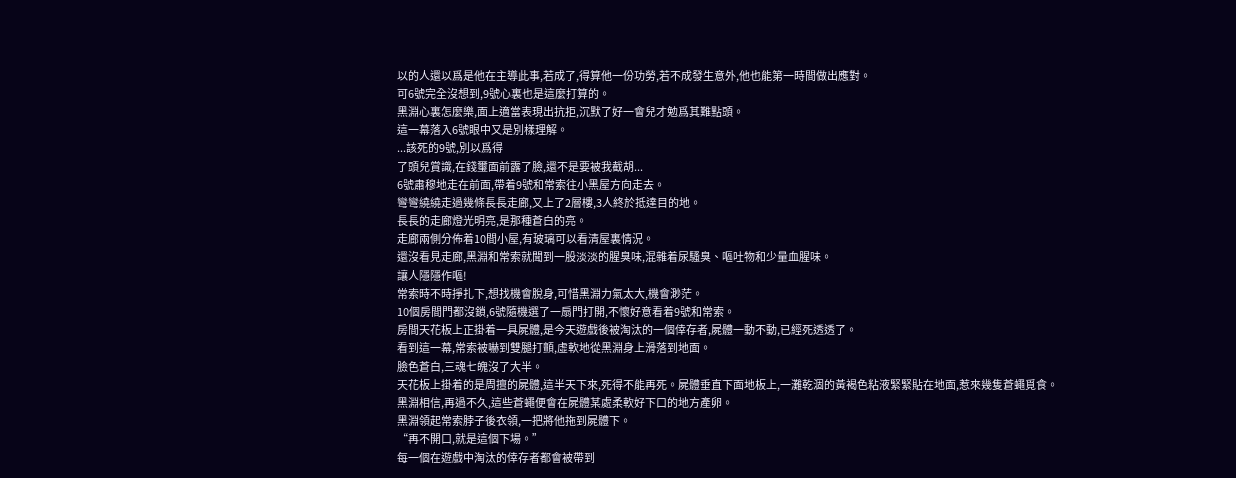以的人還以爲是他在主導此事,若成了,得算他一份功勞,若不成發生意外,他也能第一時間做出應對。
可6號完全沒想到,9號心裏也是這麼打算的。
黑淵心裏怎麼樂,面上適當表現出抗拒,沉默了好一會兒才勉爲其難點頭。
這一幕落入6號眼中又是別樣理解。
...該死的9號,別以爲得
了頭兒賞識,在錢璽面前露了臉,還不是要被我截胡...
6號肅穆地走在前面,帶着9號和常索往小黑屋方向走去。
彎彎繞繞走過幾條長長走廊,又上了2層樓,3人終於抵達目的地。
長長的走廊燈光明亮,是那種蒼白的亮。
走廊兩側分佈着10間小屋,有玻璃可以看清屋裏情況。
還沒看見走廊,黑淵和常索就聞到一股淡淡的腥臭味,混雜着尿騷臭、嘔吐物和少量血腥味。
讓人隱隱作嘔!
常索時不時掙扎下,想找機會脫身,可惜黑淵力氣太大,機會渺茫。
10個房間門都沒鎖,6號隨機選了一扇門打開,不懷好意看着9號和常索。
房間天花板上正掛着一具屍體,是今天遊戲後被淘汰的一個倖存者,屍體一動不動,已經死透透了。
看到這一幕,常索被嚇到雙腿打顫,虛軟地從黑淵身上滑落到地面。
臉色蒼白,三魂七魄沒了大半。
天花板上掛着的是周擅的屍體,這半天下來,死得不能再死。屍體垂直下面地板上,一灘乾涸的黃褐色粘液緊緊貼在地面,惹來幾隻蒼蠅覓食。
黑淵相信,再過不久,這些蒼蠅便會在屍體某處柔軟好下口的地方產卵。
黑淵領起常索脖子後衣領,一把將他拖到屍體下。
“再不開口,就是這個下場。”
每一個在遊戲中淘汰的倖存者都會被帶到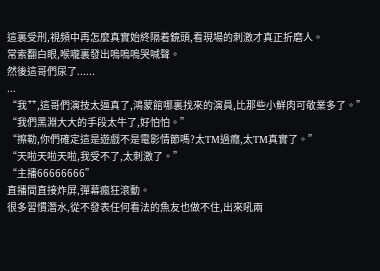這裏受刑,視頻中再怎麼真實始終隔着鏡頭,看現場的刺激才真正折磨人。
常索翻白眼,喉嚨裏發出嗚嗚嗚哭喊聲。
然後這哥們尿了......
...
“我艹,這哥們演技太逼真了,鴻蒙館哪裏找來的演員,比那些小鮮肉可敬業多了。”
“我們黑淵大大的手段太牛了,好怕怕。”
“擦勒,你們確定這是遊戲不是電影情節嗎?太TM過癮,太TM真實了。”
“天啦天啦天啦,我受不了,太刺激了。”
“主播66666666”
直播間直接炸屏,彈幕瘋狂滾動。
很多習慣潛水,從不發表任何看法的魚友也做不住,出來吼兩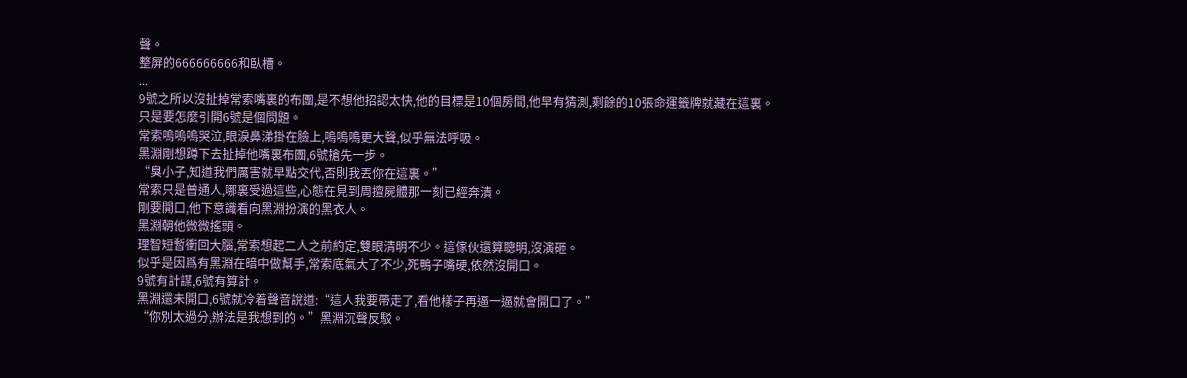聲。
整屏的666666666和臥槽。
...
9號之所以沒扯掉常索嘴裏的布團,是不想他招認太快,他的目標是10個房間,他早有猜測,剩餘的10張命運籤牌就藏在這裏。
只是要怎麼引開6號是個問題。
常索嗚嗚嗚哭泣,眼淚鼻涕掛在臉上,嗚嗚嗚更大聲,似乎無法呼吸。
黑淵剛想蹲下去扯掉他嘴裏布團,6號搶先一步。
“臭小子,知道我們厲害就早點交代,否則我丟你在這裏。”
常索只是普通人,哪裏受過這些,心態在見到周擅屍體那一刻已經奔潰。
剛要開口,他下意識看向黑淵扮演的黑衣人。
黑淵朝他微微搖頭。
理智短暫衝回大腦,常索想起二人之前約定,雙眼清明不少。這傢伙還算聰明,沒演砸。
似乎是因爲有黑淵在暗中做幫手,常索底氣大了不少,死鴨子嘴硬,依然沒開口。
9號有計謀,6號有算計。
黑淵還未開口,6號就冷着聲音說道:“這人我要帶走了,看他樣子再逼一逼就會開口了。”
“你別太過分,辦法是我想到的。”黑淵沉聲反駁。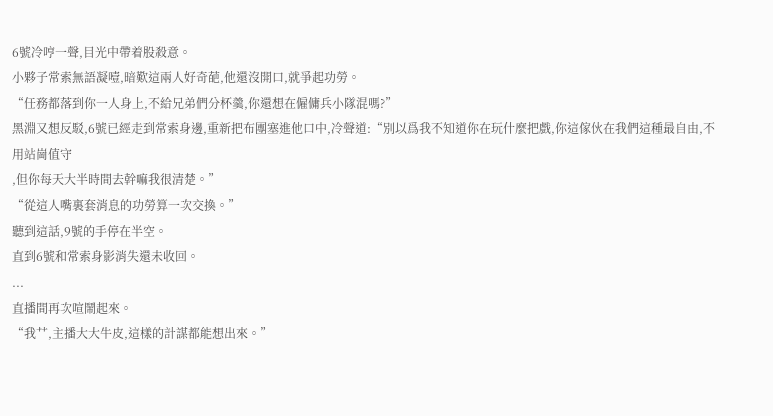6號冷哼一聲,目光中帶着股殺意。
小夥子常索無語凝噎,暗歎這兩人好奇葩,他還沒開口,就爭起功勞。
“任務都落到你一人身上,不給兄弟們分杯羹,你還想在僱傭兵小隊混嗎?”
黑淵又想反駁,6號已經走到常索身邊,重新把布團塞進他口中,冷聲道:“別以爲我不知道你在玩什麼把戲,你這傢伙在我們這種最自由,不用站崗值守
,但你每天大半時間去幹嘛我很清楚。”
“從這人嘴裏套消息的功勞算一次交換。”
聽到這話,9號的手停在半空。
直到6號和常索身影消失還未收回。
...
直播間再次喧鬧起來。
“我艹,主播大大牛皮,這樣的計謀都能想出來。”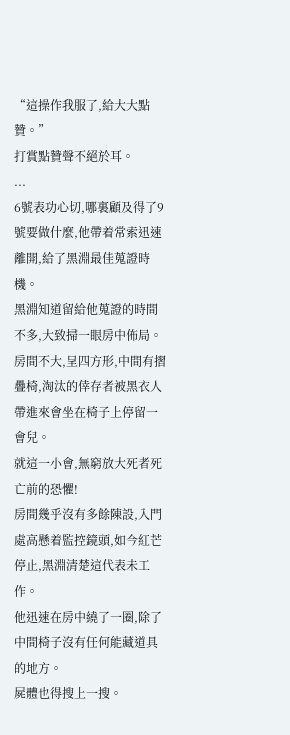“這操作我服了,給大大點贊。”
打賞點贊聲不絕於耳。
...
6號表功心切,哪裏顧及得了9號要做什麼,他帶着常索迅速離開,給了黑淵最佳蒐證時機。
黑淵知道留給他蒐證的時間不多,大致掃一眼房中佈局。
房間不大,呈四方形,中間有摺疊椅,淘汰的倖存者被黑衣人帶進來會坐在椅子上停留一會兒。
就這一小會,無窮放大死者死亡前的恐懼!
房間幾乎沒有多餘陳設,入門處高懸着監控鏡頭,如今紅芒停止,黑淵清楚這代表未工作。
他迅速在房中繞了一圈,除了中間椅子沒有任何能藏道具的地方。
屍體也得搜上一搜。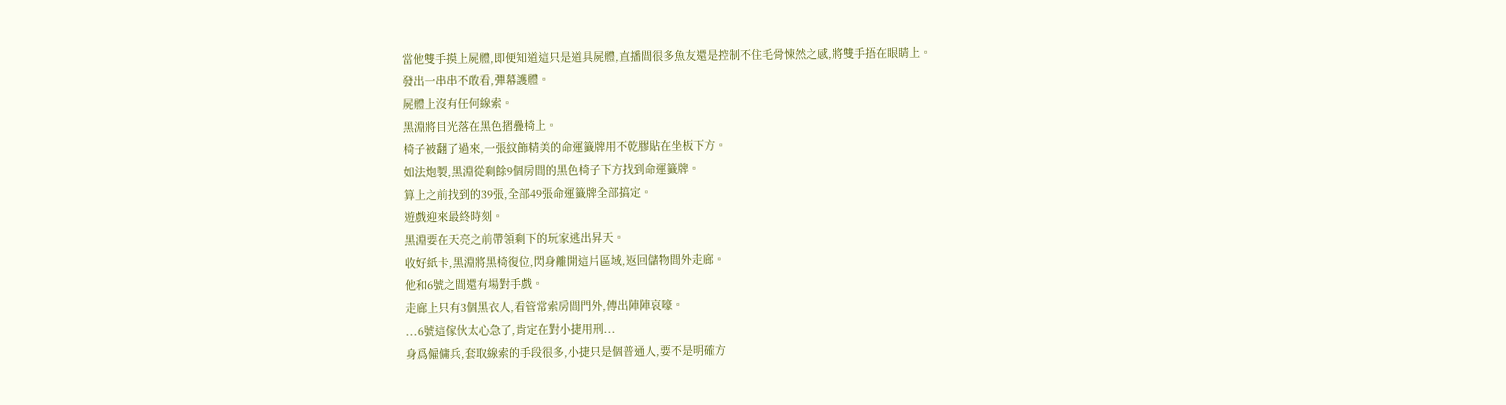當他雙手摸上屍體,即便知道這只是道具屍體,直播間很多魚友還是控制不住毛骨悚然之感,將雙手捂在眼睛上。
發出一串串不敢看,彈幕護體。
屍體上沒有任何線索。
黑淵將目光落在黑色摺疊椅上。
椅子被翻了過來,一張紋飾精美的命運籤牌用不乾膠貼在坐板下方。
如法炮製,黑淵從剩餘9個房間的黑色椅子下方找到命運籤牌。
算上之前找到的39張,全部49張命運籤牌全部搞定。
遊戲迎來最終時刻。
黑淵要在天亮之前帶領剩下的玩家逃出昇天。
收好紙卡,黑淵將黑椅復位,閃身離開這片區域,返回儲物間外走廊。
他和6號之間還有場對手戲。
走廊上只有3個黑衣人,看管常索房間門外,傳出陣陣哀嚎。
...6號這傢伙太心急了,肯定在對小捷用刑...
身爲僱傭兵,套取線索的手段很多,小捷只是個普通人,要不是明確方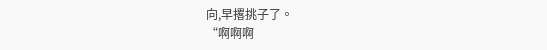向,早撂挑子了。
“啊啊啊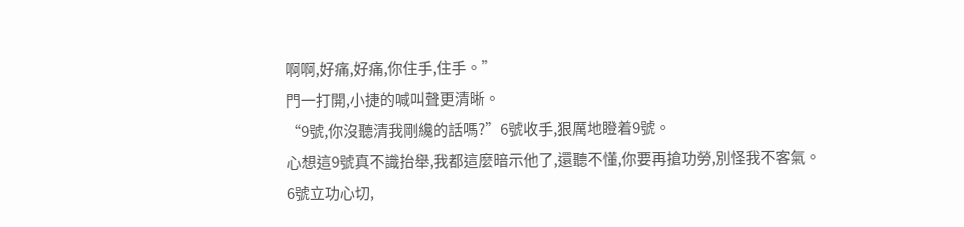啊啊,好痛,好痛,你住手,住手。”
門一打開,小捷的喊叫聲更清晰。
“9號,你沒聽清我剛纔的話嗎?”6號收手,狠厲地瞪着9號。
心想這9號真不識抬舉,我都這麼暗示他了,還聽不懂,你要再搶功勞,別怪我不客氣。
6號立功心切,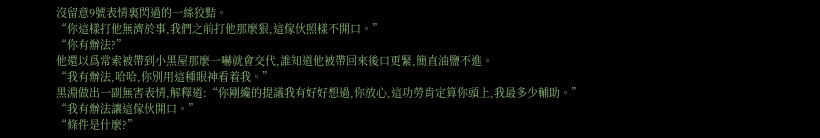沒留意9號表情裏閃過的一絲狡黠。
“你這樣打他無濟於事,我們之前打他那麼狠,這傢伙照樣不開口。”
“你有辦法?”
他還以爲常索被帶到小黑屋那麼一嚇就會交代,誰知道他被帶回來後口更緊,簡直油鹽不進。
“我有辦法,哈哈,你別用這種眼神看着我。”
黑淵做出一副無害表情,解釋道:“你剛纔的提議我有好好想過,你放心,這功勞肯定算你頭上,我最多少輔助。”
“我有辦法讓這傢伙開口。”
“條件是什麼?”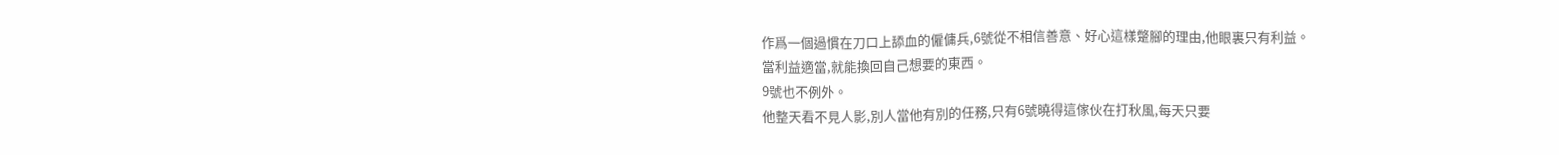作爲一個過慣在刀口上舔血的僱傭兵,6號從不相信善意、好心這樣蹩腳的理由,他眼裏只有利益。
當利益適當,就能換回自己想要的東西。
9號也不例外。
他整天看不見人影,別人當他有別的任務,只有6號曉得這傢伙在打秋風,每天只要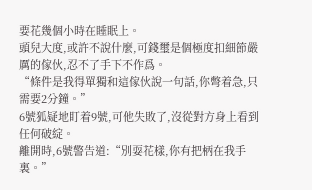要花幾個小時在睡眠上。
頭兒大度,或許不說什麼,可錢璽是個極度扣細節嚴厲的傢伙,忍不了手下不作爲。
“條件是我得單獨和這傢伙說一句話,你彆着急,只需要2分鐘。”
6號狐疑地盯着9號,可他失敗了,沒從對方身上看到任何破綻。
離開時,6號警告道:“別耍花樣,你有把柄在我手裏。”